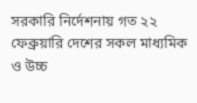সরকারি নির্দেশনায় গত ২২ ফেব্রুয়ারি দেশের সকল মাধ্যমিক ও উচ্চ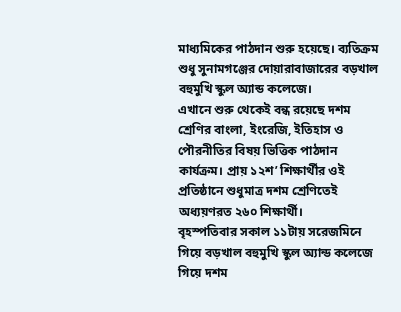মাধ্যমিকের পাঠদান শুরু হয়েছে। ব্যতিক্রম শুধু সুনামগঞ্জের দোয়ারাবাজারের বড়খাল বহুমুখি স্কুল অ্যান্ড কলেজে।
এখানে শুরু থেকেই বন্ধ রয়েছে দশম শ্রেণির বাংলা, ইংরেজি, ইতিহাস ও পৌরনীতির বিষয় ভিত্তিক পাঠদান কার্যক্রম। প্রায় ১২শ’ শিক্ষার্থীর ওই প্রতিষ্ঠানে শুধুমাত্র দশম শ্রেণিতেই অধ্যয়ণরত ২৬০ শিক্ষার্থী।
বৃহস্পতিবার সকাল ১১টায় সরেজমিনে গিয়ে বড়খাল বহুমুখি স্কুল অ্যান্ড কলেজে গিয়ে দশম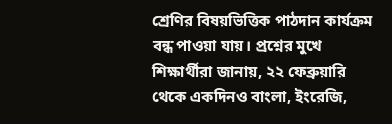শ্রেণির বিষয়ভিত্তিক পাঠদান কার্যক্রম বন্ধ পাওয়া যায়। প্রশ্নের মুখে শিক্ষার্থীরা জানায়, ২২ ফেব্রুয়ারি থেকে একদিনও বাংলা, ইংরেজি,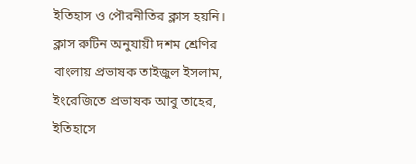ইতিহাস ও পৌরনীতির ক্লাস হয়নি।
ক্লাস রুটিন অনুযায়ী দশম শ্রেণির বাংলায় প্রভাষক তাইজুল ইসলাম, ইংরেজিতে প্রভাষক আবু তাহের, ইতিহাসে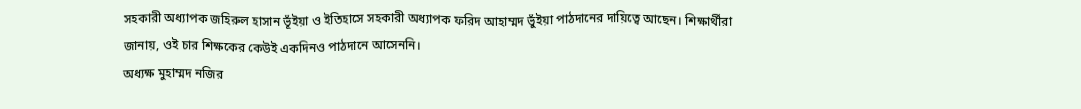সহকারী অধ্যাপক জহিরুল হাসান ভূঁইয়া ও ইতিহাসে সহকারী অধ্যাপক ফরিদ আহাম্মদ ভুঁইয়া পাঠদানের দায়িত্বে আছেন। শিক্ষার্থীরা জানায়, ওই চার শিক্ষকের কেউই একদিনও পাঠদানে আসেননি।
অধ্যক্ষ মুহাম্মদ নজির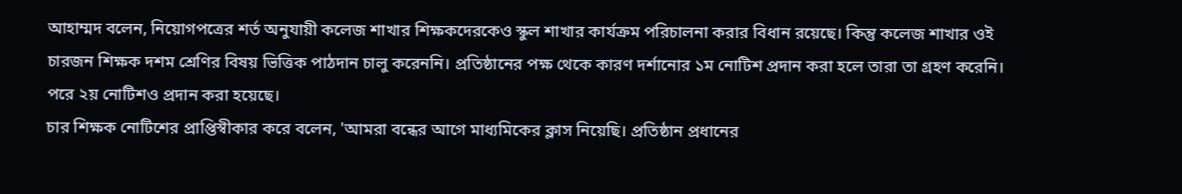আহাম্মদ বলেন, নিয়োগপত্রের শর্ত অনুযায়ী কলেজ শাখার শিক্ষকদেরকেও স্কুল শাখার কার্যক্রম পরিচালনা করার বিধান রয়েছে। কিন্তু কলেজ শাখার ওই চারজন শিক্ষক দশম শ্রেণির বিষয় ভিত্তিক পাঠদান চালু করেননি। প্রতিষ্ঠানের পক্ষ থেকে কারণ দর্শানোর ১ম নোটিশ প্রদান করা হলে তারা তা গ্রহণ করেনি। পরে ২য় নোটিশও প্রদান করা হয়েছে।
চার শিক্ষক নোটিশের প্রাপ্তিস্বীকার করে বলেন, 'আমরা বন্ধের আগে মাধ্যমিকের ক্লাস নিয়েছি। প্রতিষ্ঠান প্রধানের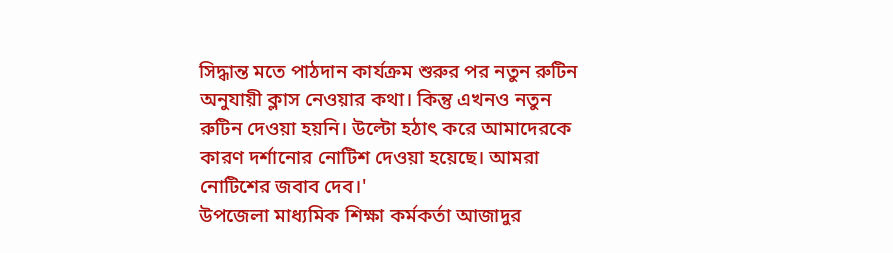সিদ্ধান্ত মতে পাঠদান কার্যক্রম শুরুর পর নতুন রুটিন অনুযায়ী ক্লাস নেওয়ার কথা। কিন্তু এখনও নতুন রুটিন দেওয়া হয়নি। উল্টো হঠাৎ করে আমাদেরকে কারণ দর্শানোর নোটিশ দেওয়া হয়েছে। আমরা নোটিশের জবাব দেব।'
উপজেলা মাধ্যমিক শিক্ষা কর্মকর্তা আজাদুর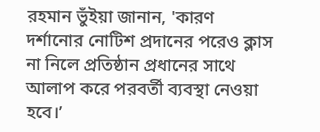রহমান ভুঁইয়া জানান, 'কারণ দর্শানোর নোটিশ প্রদানের পরেও ক্লাস না নিলে প্রতিষ্ঠান প্রধানের সাথে আলাপ করে পরবর্তী ব্যবস্থা নেওয়া হবে।’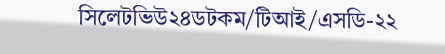সিলেটভিউ২৪ডটকম/টিআই/এসডি-২২